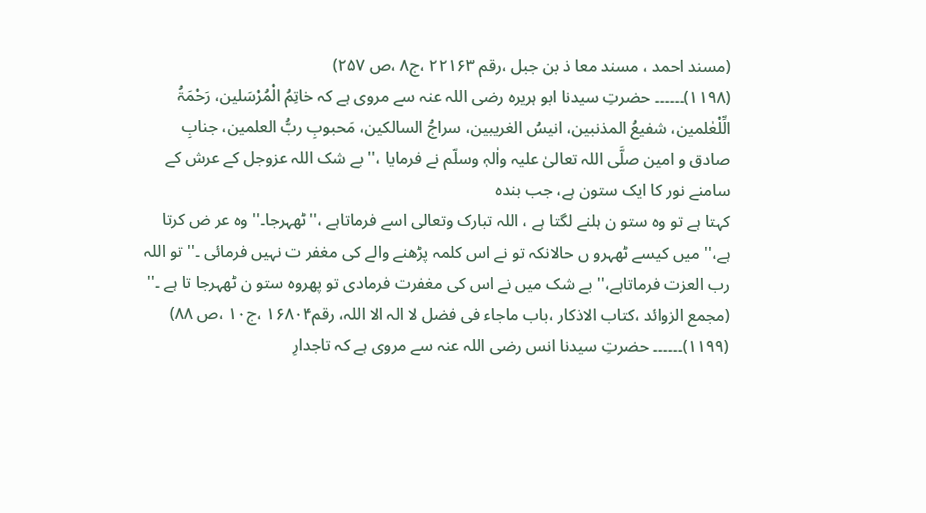(مسند احمد ، مسند معا ذ بن جبل ،رقم ۲۲۱۶۳ ،ج۸ ،ص ۲۵۷)
(۱۱۹۸)۔۔۔۔۔۔ حضرتِ سیدنا ابو ہریرہ رضی اللہ عنہ سے مروی ہے کہ خاتِمُ الْمُرْسَلین، رَحْمَۃُ الِّلْعٰلمین، شفیعُ المذنبین، انیسُ الغریبین، سراجُ السالکین، مَحبوبِ ربُّ العلمین، جنابِ صادق و امين صلَّی اللہ تعالیٰ علیہ واٰلہٖ وسلّم نے فرمایا ،'' بے شک اللہ عزوجل کے عرش کے سامنے نور کا ایک ستون ہے، جب بندہ
کہتا ہے تو وہ ستو ن ہلنے لگتا ہے ، اللہ تبارک وتعالی اسے فرماتاہے ،''ٹھہرجا۔'' وہ عر ض کرتا ہے،'' میں کیسے ٹھہرو ں حالانکہ تو نے اس کلمہ پڑھنے والے کی مغفر ت نہیں فرمائی ۔''تو اللہ رب العزت فرماتاہے،'' بے شک میں نے اس کی مغفرت فرمادی تو پھروہ ستو ن ٹھہرجا تا ہے ۔''
(مجمع الزوائد ،کتاب الاذکار ،باب ماجاء فی فضل لا الہ الا اللہ، رقم۱۶۸۰۴ ،ج۱۰ ،ص ۸۸)
(۱۱۹۹)۔۔۔۔۔۔ حضرتِ سیدنا انس رضی اللہ عنہ سے مروی ہے کہ تاجدارِ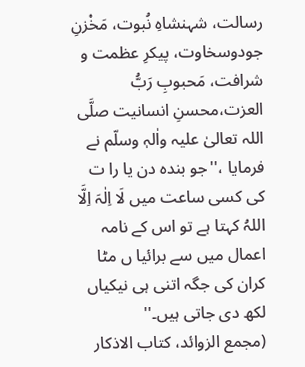رسالت، شہنشاہِ نُبوت، مَخْزنِ جودوسخاوت، پیکرِ عظمت و شرافت، مَحبوبِ رَبُّ العزت،محسنِ انسانيت صلَّی اللہ تعالیٰ علیہ واٰلہٖ وسلّم نے فرمایا ،''جو بندہ دن یا را ت کی کسی ساعت میں لَا اِلٰہَ اِلَّا اللہُ کہتا ہے تو اس کے نامہ اعمال میں سے برائیا ں مٹا کران کی جگہ اتنی ہی نیکیاں لکھ دی جاتی ہیں۔''
(مجمع الزوائد، کتاب الاذکار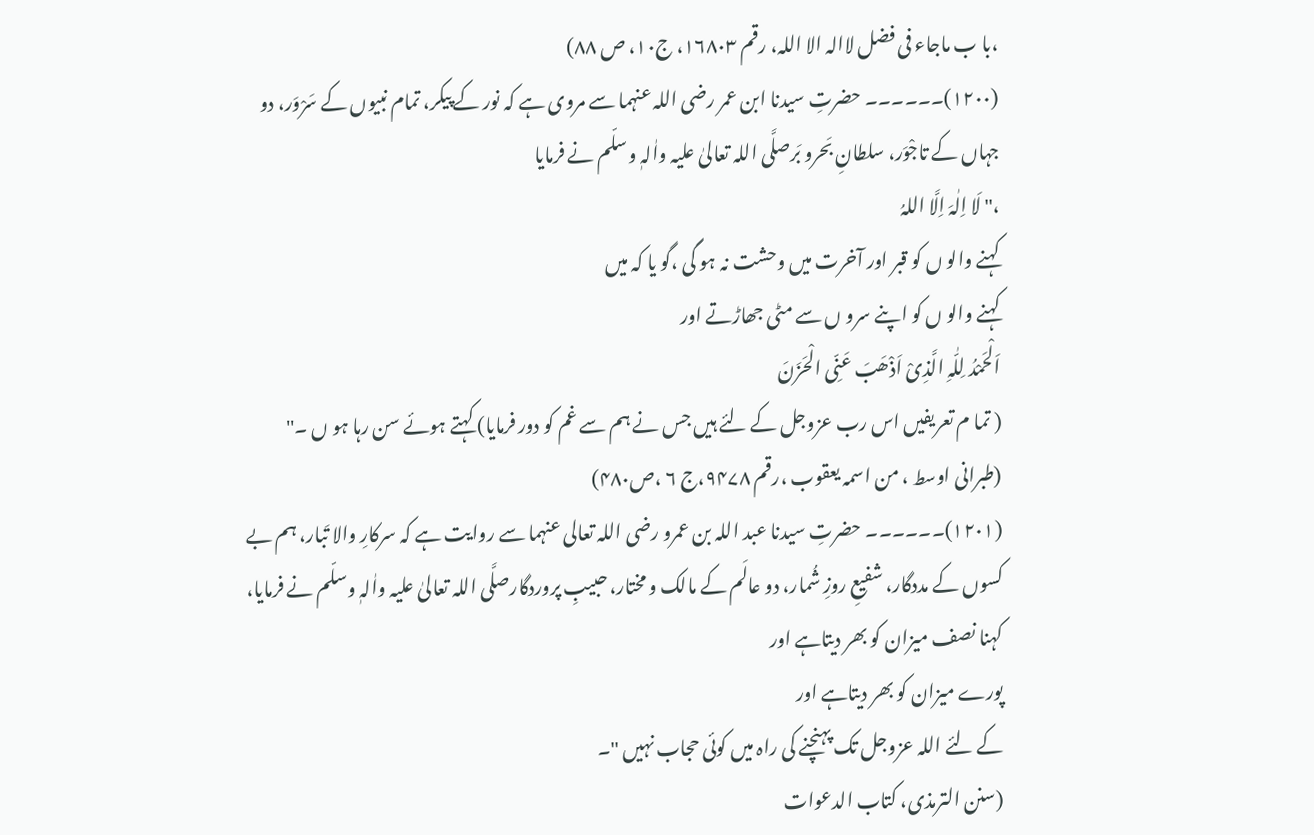،با ب ماجاء فی فضل لاالہ الا اللہ، رقم ۱۶۸۰۳، ج۱۰، ص ۸۸)
(۱۲۰۰)۔۔۔۔۔۔ حضرتِ سیدنا ابن عمر رضی اللہ عنہما سے مروی ہے کہ نور کے پیکر، تمام نبیوں کے سَرْوَر، دو جہاں کے تاجْوَر، سلطانِ بَحرو بَرصلَّی اللہ تعالیٰ علیہ واٰلہٖ وسلّم نے فرمایا
،'' لَا اِلٰہَ اِلَّا اللہُ
کہنے والو ں کو قبر اور آخرت میں وحشت نہ ہو گی ،گو یا کہ میں
کہنے والو ں کو اپنے سرو ں سے مٹی جھاڑتے اور
اَلْحَمْدُ لِلّٰہِ الَّذِیْ اَذْھَبَ عَنِّی الْحَزَنَ
( تما م تعریفیں اس رب عزوجل کے لئے ہیں جس نے ہم سے غم کو دور فرمایا) کہتے ہوئے سن رہا ہو ں ۔''
(طبرانی اوسط ، من اسمہ یعقوب ،رقم ۹۴۷۸،ج ۶ ،ص۴۸۰)
(۱۲۰۱)۔۔۔۔۔۔ حضرتِ سیدنا عبد اللہ بن عمرو رضی اللہ تعالی عنہما سے روایت ہے کہ سرکارِ والا تَبار، ہم بے کسوں کے مددگار، شفیعِ روزِ شُمار، دو عالَم کے مالک و مختار، حبیبِ پروردگارصلَّی اللہ تعالیٰ علیہ واٰلہٖ وسلّم نے فرمایا،
کہنا نصف میزان کو بھر دیتاہے اور
پورے میزان کو بھر دیتاہے اور
کے لئے اللہ عزوجل تک پہنچنے کی راہ میں کوئی حجاب نہیں ''۔
(سنن الترمذی، کتاب الدعوات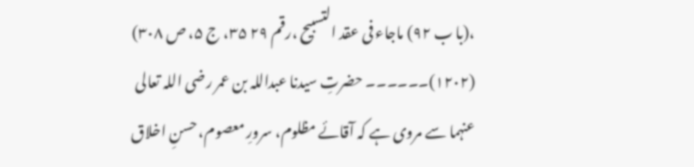،(با ب ۹۲) ماجاء فی عقد التسبیح ،رقم ۲۹ ۳۵، ج ۵، ص ۳۰۸)
(۱۲۰۲)۔۔۔۔۔۔ حضرتِ سیدنا عبداللہ بن عمر رضی اللہ تعالی عنہما سے مروی ہے کہ آقائے مظلوم، سرورِ معصوم، حسنِ اخلاق